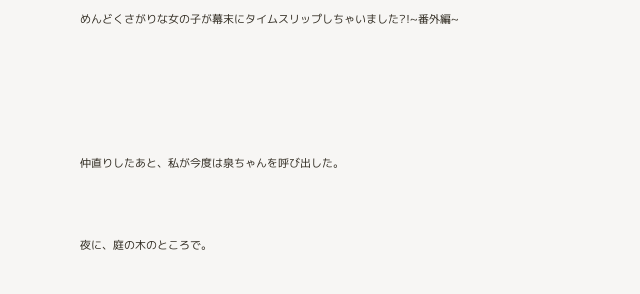めんどくさがりな女の子が幕末にタイムスリップしちゃいました?!~番外編~






仲直りしたあと、私が今度は泉ちゃんを呼び出した。



夜に、庭の木のところで。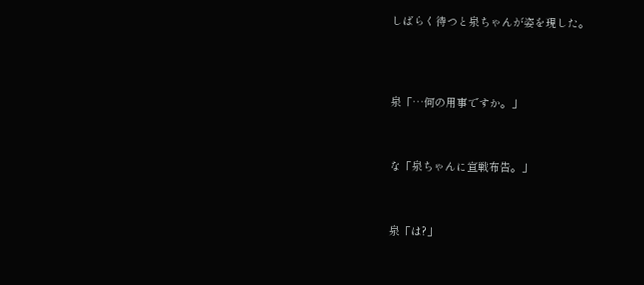しばらく待つと泉ちゃんが姿を現した。




泉「…何の用事ですか。」



な「泉ちゃんに宣戦布告。」



泉「は?」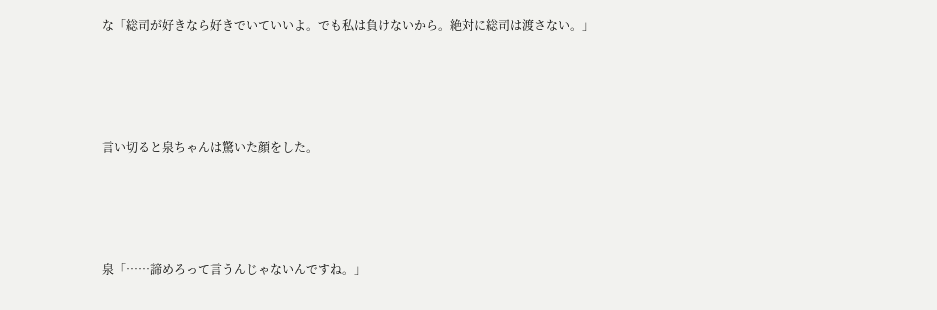な「総司が好きなら好きでいていいよ。でも私は負けないから。絶対に総司は渡さない。」




言い切ると泉ちゃんは驚いた顔をした。




泉「……諦めろって言うんじゃないんですね。」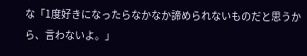な「1度好きになったらなかなか諦められないものだと思うから、言わないよ。」